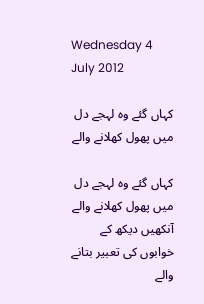Wednesday 4 July 2012

کہاں گئے وہ لہجے دل میں پھول کھلانے والے

کہاں گئے وہ لہجے دل میں پھول کھلانے والے
آنکھیں دیکھ کے خوابوں کی تعبیر بتانے والے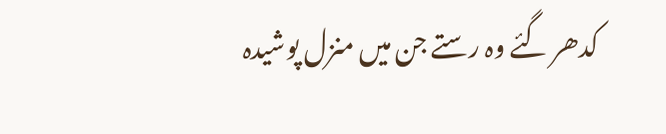کدھر گئے وہ رستے جن میں منزل پوشیدہ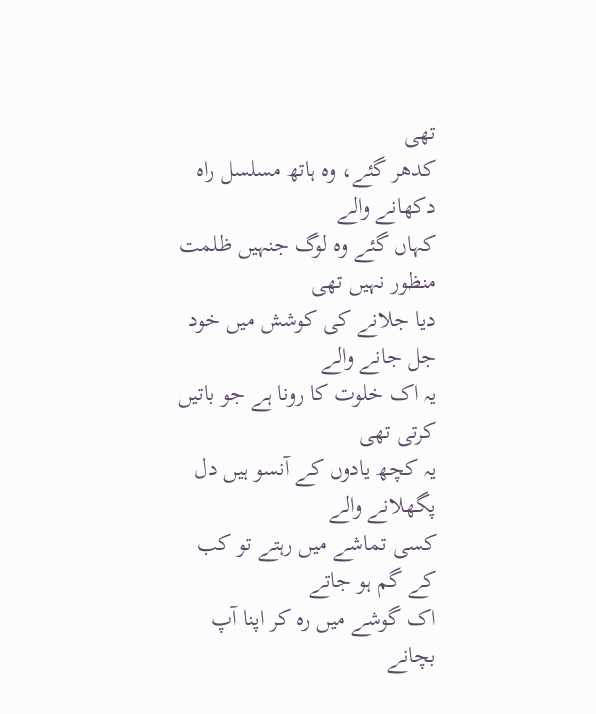تھی
کدھر گئے، وہ ہاتھ مسلسل راہ دکھانے والے
کہاں گئے وہ لوگ جنہیں ظلمت منظور نہیں تھی
دیا جلانے کی کوشش میں ‌خود جل جانے والے
یہ اک خلوت کا رونا ہے جو باتیں کرتی تھی
یہ کچھ یادوں کے آنسو ہیں دل پگھلانے والے
کسی تماشے میں رہتے تو کب کے گم ہو جاتے
اک گوشے میں رہ کر اپنا آپ بچانے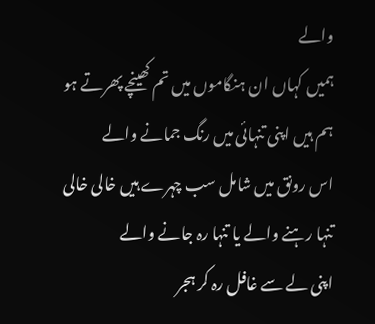والے
ہمیں کہاں ان ہنگاموں میں تم کھینچے پھرتے ہو
ہم ہیں اپنی تنہائی میں رنگ جمانے والے
اس رونق میں شامل سب چہرے ہیں خالی خالی
تنہا رہنے والے یا تنہا رہ جانے والے
اپنی لے سے غافل رہ کر ہجر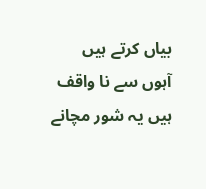بیاں کرتے ہیں
آہوں سے نا واقف ہیں یہ شور مچانے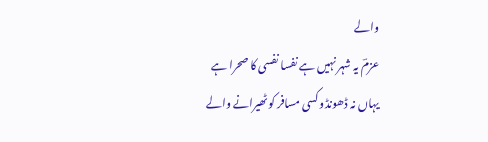والے
عزمؔ یہ شہر نہیں ہے نفسا نفسی کا صحرا ہے
یہاں نہ ڈھونڈو کسی مسافر کو ٹھیرانے والے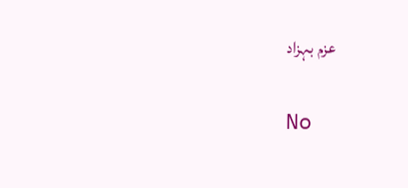عزم بہزاد

No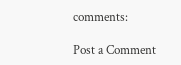comments:

Post a Comment